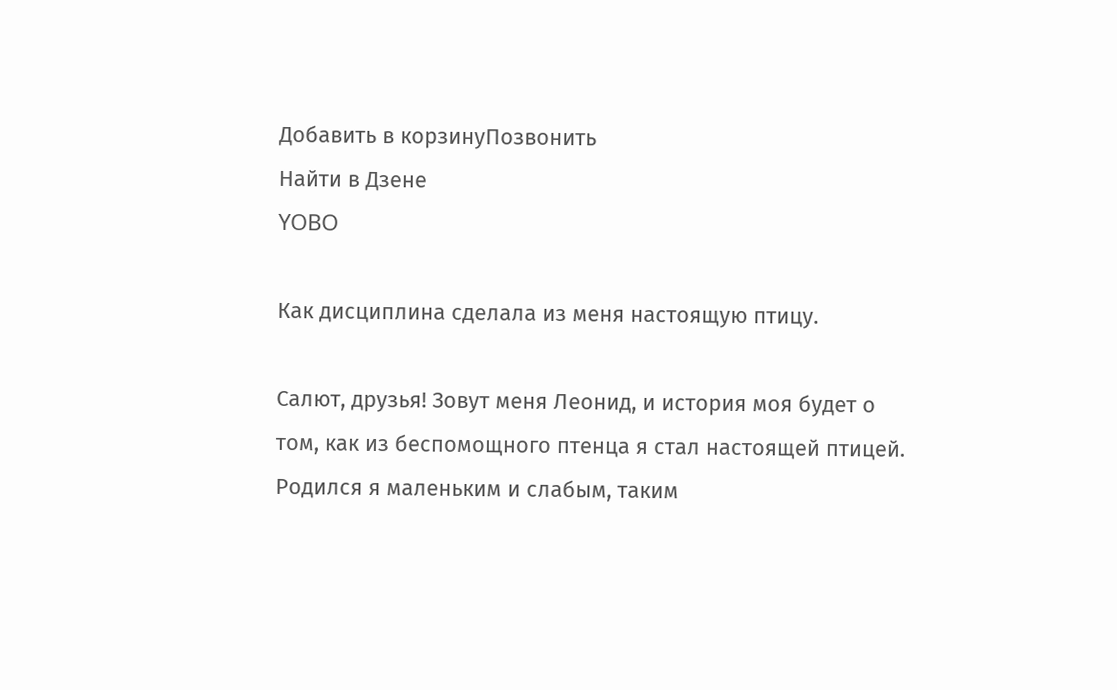Добавить в корзинуПозвонить
Найти в Дзене
YOBO

Как дисциплина сделала из меня настоящую птицу.

Салют, друзья! Зовут меня Леонид, и история моя будет о том, как из беспомощного птенца я стал настоящей птицей. Родился я маленьким и слабым, таким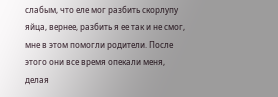слабым, что еле мог разбить скорлупу яйца, вернее, разбить я ее так и не смог, мне в этом помогли родители. После этого они все время опекали меня, делая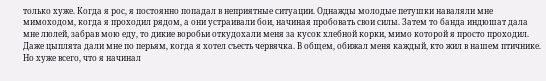только хуже. Когда я рос, я постоянно попадал в неприятные ситуации. Однажды молодые петушки наваляли мне мимоходом, когда я проходил рядом, а они устраивали бои, начиная пробовать свои силы. Затем то банда индюшат дала мне люлей, забрав мою еду, то дикие воробьи откудохали меня за кусок хлебной корки, мимо которой я просто проходил. Даже цыплята дали мне по перьям, когда я хотел съесть червячка. В общем, обижал меня каждый, кто жил в нашем птичнике. Но хуже всего, что я начинал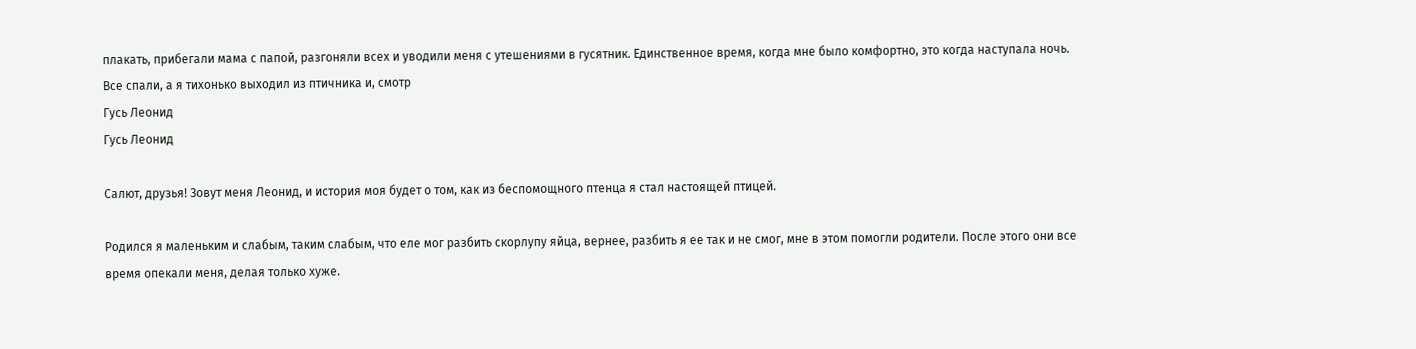плакать, прибегали мама с папой, разгоняли всех и уводили меня с утешениями в гусятник. Единственное время, когда мне было комфортно, это когда наступала ночь. Все спали, а я тихонько выходил из птичника и, смотр
Гусь Леонид
Гусь Леонид

Салют, друзья! Зовут меня Леонид, и история моя будет о том, как из беспомощного птенца я стал настоящей птицей.

Родился я маленьким и слабым, таким слабым, что еле мог разбить скорлупу яйца, вернее, разбить я ее так и не смог, мне в этом помогли родители. После этого они все время опекали меня, делая только хуже.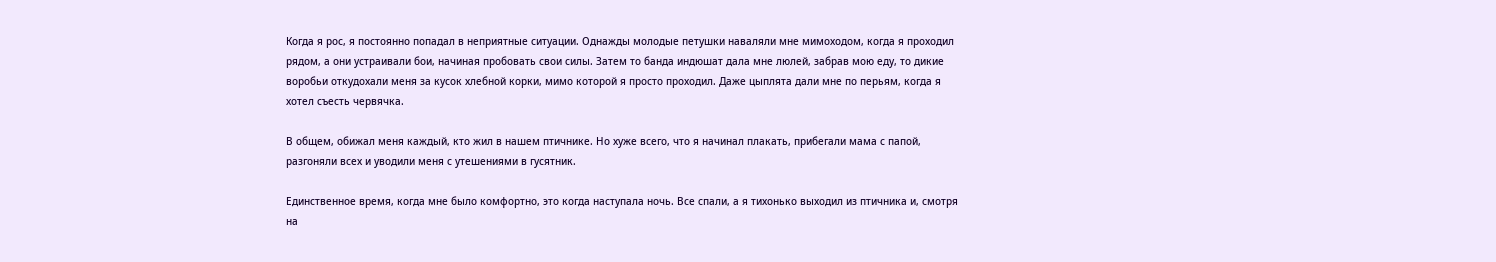Когда я рос, я постоянно попадал в неприятные ситуации. Однажды молодые петушки наваляли мне мимоходом, когда я проходил рядом, а они устраивали бои, начиная пробовать свои силы. Затем то банда индюшат дала мне люлей, забрав мою еду, то дикие воробьи откудохали меня за кусок хлебной корки, мимо которой я просто проходил. Даже цыплята дали мне по перьям, когда я хотел съесть червячка.

В общем, обижал меня каждый, кто жил в нашем птичнике. Но хуже всего, что я начинал плакать, прибегали мама с папой, разгоняли всех и уводили меня с утешениями в гусятник.

Единственное время, когда мне было комфортно, это когда наступала ночь. Все спали, а я тихонько выходил из птичника и, смотря на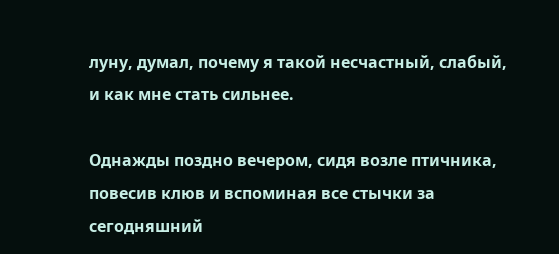луну, думал, почему я такой несчастный, слабый, и как мне стать сильнее.

Однажды поздно вечером, сидя возле птичника, повесив клюв и вспоминая все стычки за сегодняшний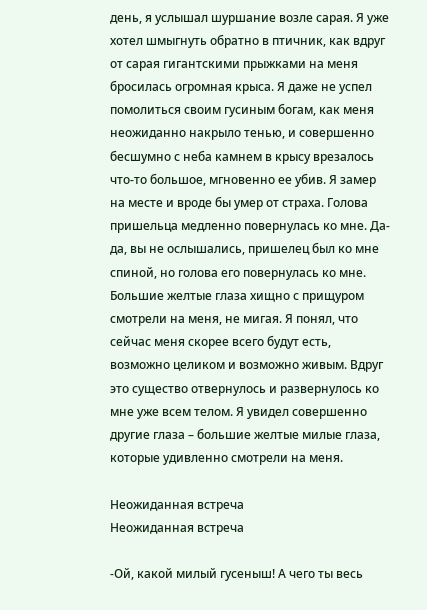день, я услышал шуршание возле сарая. Я уже хотел шмыгнуть обратно в птичник, как вдруг от сарая гигантскими прыжками на меня бросилась огромная крыса. Я даже не успел помолиться своим гусиным богам, как меня неожиданно накрыло тенью, и совершенно бесшумно с неба камнем в крысу врезалось что-то большое, мгновенно ее убив. Я замер на месте и вроде бы умер от страха. Голова пришельца медленно повернулась ко мне. Да-да, вы не ослышались, пришелец был ко мне спиной, но голова его повернулась ко мне. Большие желтые глаза хищно с прищуром смотрели на меня, не мигая. Я понял, что сейчас меня скорее всего будут есть, возможно целиком и возможно живым. Вдруг это существо отвернулось и развернулось ко мне уже всем телом. Я увидел совершенно другие глаза – большие желтые милые глаза, которые удивленно смотрели на меня.

Неожиданная встреча
Неожиданная встреча

-Ой, какой милый гусеныш! А чего ты весь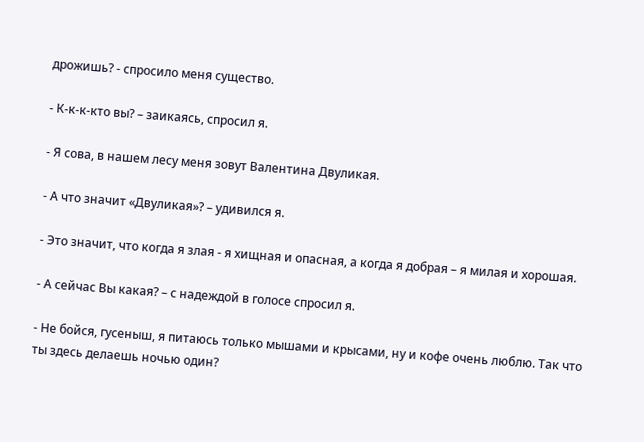дрожишь? - спросило меня существо.

- К-к-к-кто вы? – заикаясь, спросил я.

- Я сова, в нашем лесу меня зовут Валентина Двуликая.

- А что значит «Двуликая»? – удивился я.

- Это значит, что когда я злая - я хищная и опасная, а когда я добрая – я милая и хорошая.

- А сейчас Вы какая? – с надеждой в голосе спросил я.

- Не бойся, гусеныш, я питаюсь только мышами и крысами, ну и кофе очень люблю. Так что ты здесь делаешь ночью один?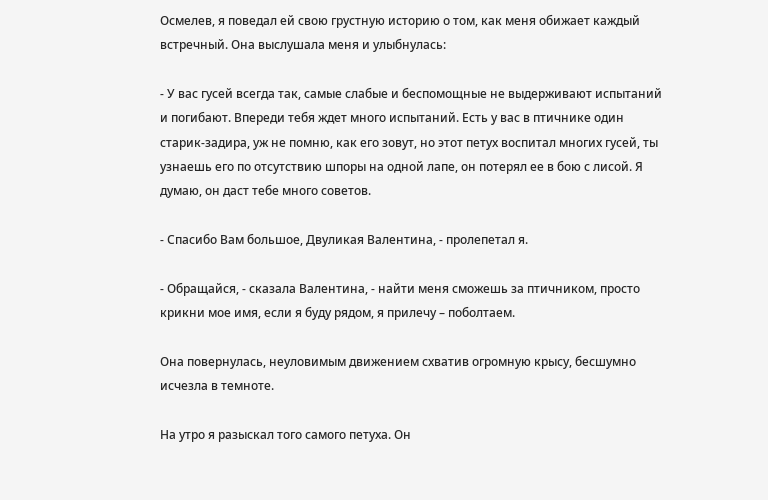Осмелев, я поведал ей свою грустную историю о том, как меня обижает каждый встречный. Она выслушала меня и улыбнулась:

- У вас гусей всегда так, самые слабые и беспомощные не выдерживают испытаний и погибают. Впереди тебя ждет много испытаний. Есть у вас в птичнике один старик-задира, уж не помню, как его зовут, но этот петух воспитал многих гусей, ты узнаешь его по отсутствию шпоры на одной лапе, он потерял ее в бою с лисой. Я думаю, он даст тебе много советов.

- Спасибо Вам большое, Двуликая Валентина, - пролепетал я.

- Обращайся, - сказала Валентина, - найти меня сможешь за птичником, просто крикни мое имя, если я буду рядом, я прилечу – поболтаем.

Она повернулась, неуловимым движением схватив огромную крысу, бесшумно исчезла в темноте.

На утро я разыскал того самого петуха. Он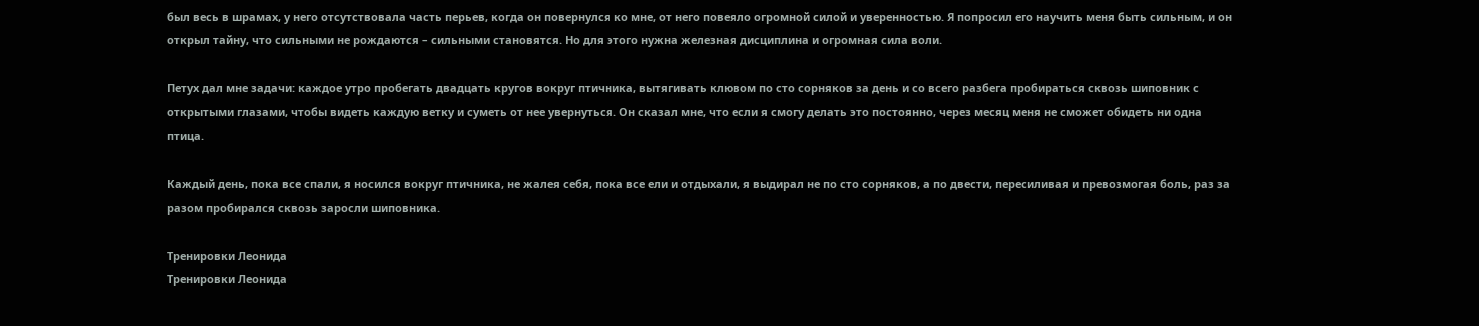был весь в шрамах, у него отсутствовала часть перьев, когда он повернулся ко мне, от него повеяло огромной силой и уверенностью. Я попросил его научить меня быть сильным, и он открыл тайну, что сильными не рождаются – сильными становятся. Но для этого нужна железная дисциплина и огромная сила воли.

Петух дал мне задачи: каждое утро пробегать двадцать кругов вокруг птичника, вытягивать клювом по сто сорняков за день и со всего разбега пробираться сквозь шиповник с открытыми глазами, чтобы видеть каждую ветку и суметь от нее увернуться. Он сказал мне, что если я смогу делать это постоянно, через месяц меня не сможет обидеть ни одна птица.

Каждый день, пока все спали, я носился вокруг птичника, не жалея себя, пока все ели и отдыхали, я выдирал не по сто сорняков, а по двести, пересиливая и превозмогая боль, раз за разом пробирался сквозь заросли шиповника.

Тренировки Леонида
Тренировки Леонида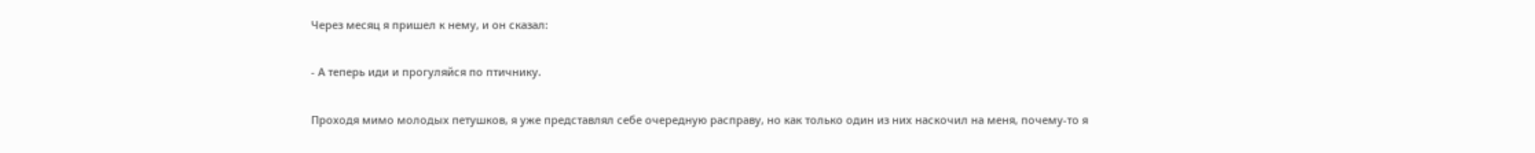Через месяц я пришел к нему, и он сказал:

- А теперь иди и прогуляйся по птичнику.

Проходя мимо молодых петушков, я уже представлял себе очередную расправу, но как только один из них наскочил на меня, почему-то я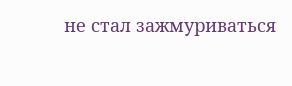не стал зажмуриваться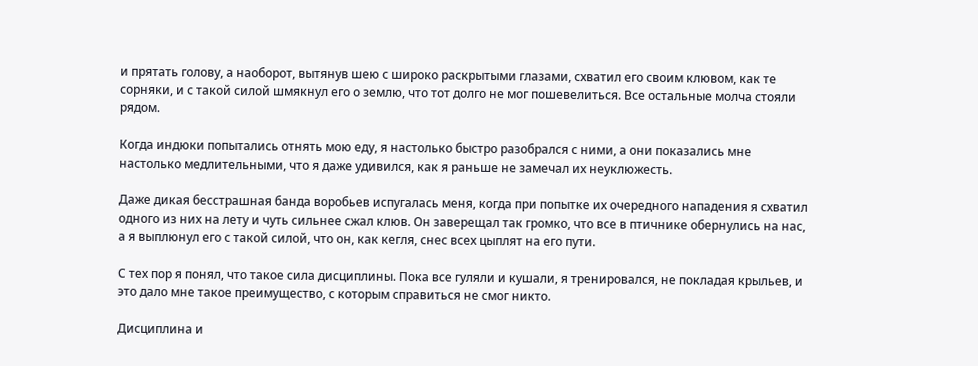и прятать голову, а наоборот, вытянув шею с широко раскрытыми глазами, схватил его своим клювом, как те сорняки, и с такой силой шмякнул его о землю, что тот долго не мог пошевелиться. Все остальные молча стояли рядом.

Когда индюки попытались отнять мою еду, я настолько быстро разобрался с ними, а они показались мне настолько медлительными, что я даже удивился, как я раньше не замечал их неуклюжесть.

Даже дикая бесстрашная банда воробьев испугалась меня, когда при попытке их очередного нападения я схватил одного из них на лету и чуть сильнее сжал клюв. Он заверещал так громко, что все в птичнике обернулись на нас, а я выплюнул его с такой силой, что он, как кегля, снес всех цыплят на его пути.

С тех пор я понял, что такое сила дисциплины. Пока все гуляли и кушали, я тренировался, не покладая крыльев, и это дало мне такое преимущество, с которым справиться не смог никто.

Дисциплина и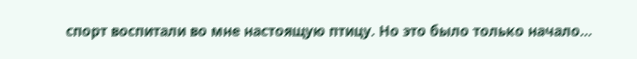спорт воспитали во мне настоящую птицу. Но это было только начало…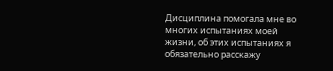Дисциплина помогала мне во многих испытаниях моей жизни, об этих испытаниях я обязательно расскажу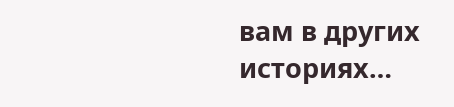вам в других историях…